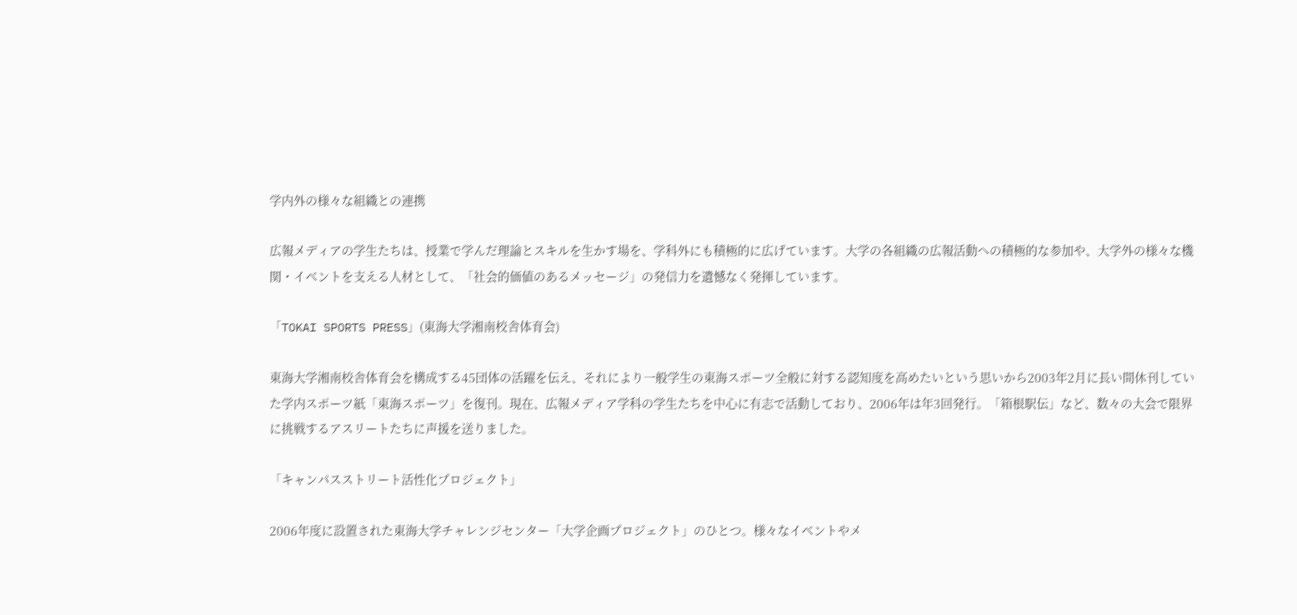学内外の様々な組織との連携

広報メディアの学生たちは、授業で学んだ理論とスキルを生かす場を、学科外にも積極的に広げています。大学の各組織の広報活動への積極的な参加や、大学外の様々な機関・イベントを支える人材として、「社会的価値のあるメッセージ」の発信力を遺憾なく発揮しています。

「TOKAI SPORTS PRESS」(東海大学湘南校舎体育会)

東海大学湘南校舎体育会を構成する45団体の活躍を伝え、それにより一般学生の東海スポーツ全般に対する認知度を高めたいという思いから2003年2月に長い間休刊していた学内スポーツ紙「東海スポーツ」を復刊。現在、広報メディア学科の学生たちを中心に有志で活動しており、2006年は年3回発行。「箱根駅伝」など、数々の大会で限界に挑戦するアスリートたちに声援を送りました。

「キャンパスストリート活性化プロジェクト」

2006年度に設置された東海大学チャレンジセンター「大学企画プロジェクト」のひとつ。様々なイベントやメ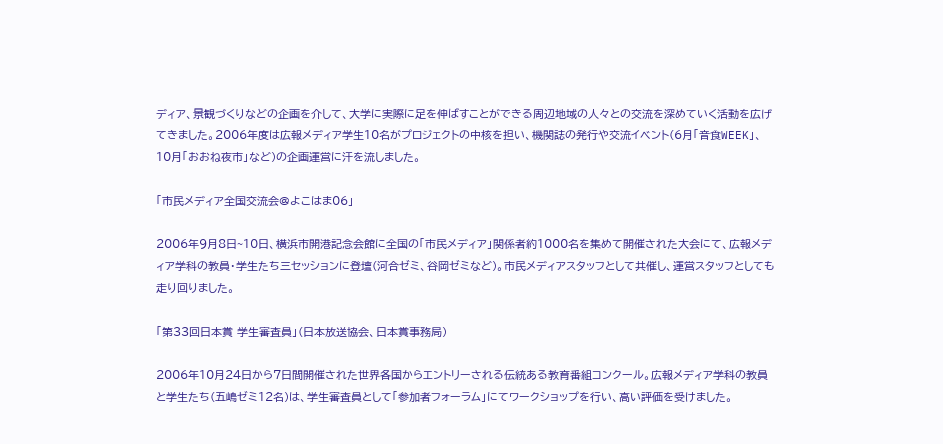ディア、景観づくりなどの企画を介して、大学に実際に足を伸ばすことができる周辺地域の人々との交流を深めていく活動を広げてきました。2006年度は広報メディア学生10名がプロジェクトの中核を担い、機関誌の発行や交流イベント(6月「音食WEEK」、10月「おおね夜市」など)の企画運営に汗を流しました。

「市民メディア全国交流会@よこはま06」

2006年9月8日~10日、横浜市開港記念会館に全国の「市民メディア」関係者約1000名を集めて開催された大会にて、広報メディア学科の教員・学生たち三セッションに登壇(河合ゼミ、谷岡ゼミなど)。市民メディアスタッフとして共催し、運営スタッフとしても走り回りました。

「第33回日本賞 学生審査員」(日本放送協会、日本賞事務局)

2006年10月24日から7日間開催された世界各国からエントリーされる伝統ある教育番組コンクール。広報メディア学科の教員と学生たち(五嶋ゼミ12名)は、学生審査員として「参加者フォーラム」にてワークショップを行い、高い評価を受けました。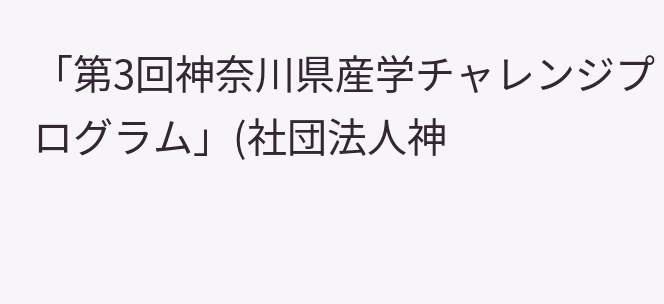「第3回神奈川県産学チャレンジプログラム」(社団法人神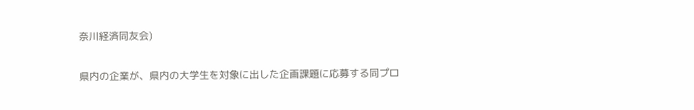奈川経済同友会)

県内の企業が、県内の大学生を対象に出した企画課題に応募する同プロ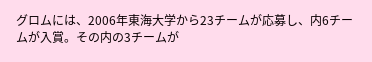グロムには、2006年東海大学から23チームが応募し、内6チームが入賞。その内の3チームが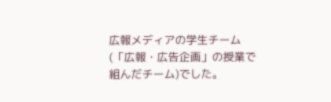広報メディアの学生チーム(「広報・広告企画」の授業で組んだチーム)でした。